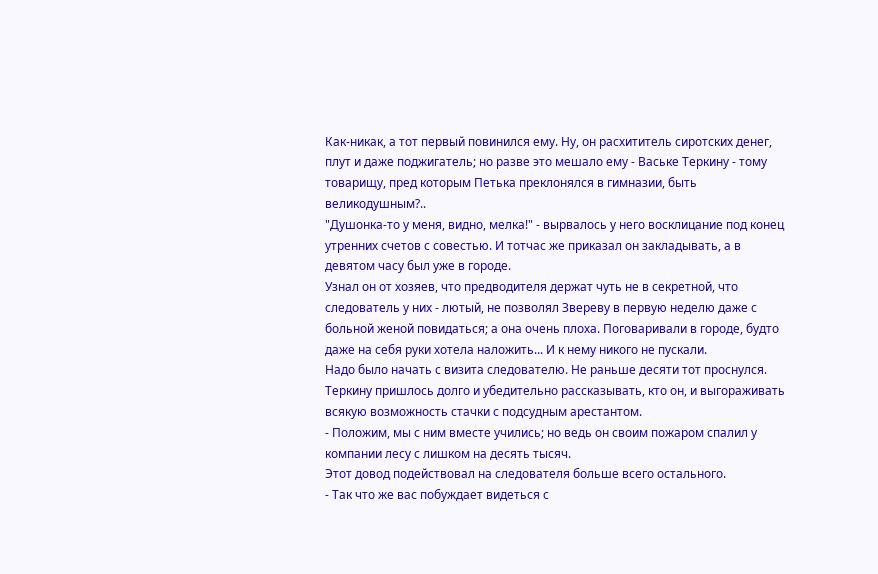Как-никак, а тот первый повинился ему. Ну, он расхититель сиротских денег, плут и даже поджигатель; но разве это мешало ему - Ваське Теркину - тому товарищу, пред которым Петька преклонялся в гимназии, быть великодушным?..
"Душонка-то у меня, видно, мелка!" - вырвалось у него восклицание под конец утренних счетов с совестью. И тотчас же приказал он закладывать, а в девятом часу был уже в городе.
Узнал он от хозяев, что предводителя держат чуть не в секретной, что следователь у них - лютый, не позволял Звереву в первую неделю даже с больной женой повидаться; а она очень плоха. Поговаривали в городе, будто даже на себя руки хотела наложить... И к нему никого не пускали.
Надо было начать с визита следователю. Не раньше десяти тот проснулся. Теркину пришлось долго и убедительно рассказывать, кто он, и выгораживать всякую возможность стачки с подсудным арестантом.
- Положим, мы с ним вместе учились; но ведь он своим пожаром спалил у компании лесу с лишком на десять тысяч.
Этот довод подействовал на следователя больше всего остального.
- Так что же вас побуждает видеться с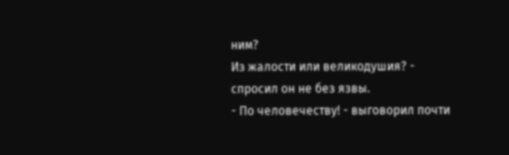ним?
Из жалости или великодушия? - спросил он не без язвы.
- По человечеству! - выговорил почти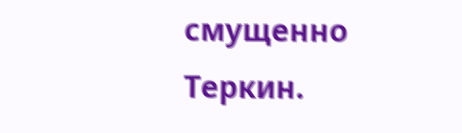смущенно
Теркин.